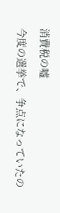消費税の嘘
今度の選挙で、争点になっていたの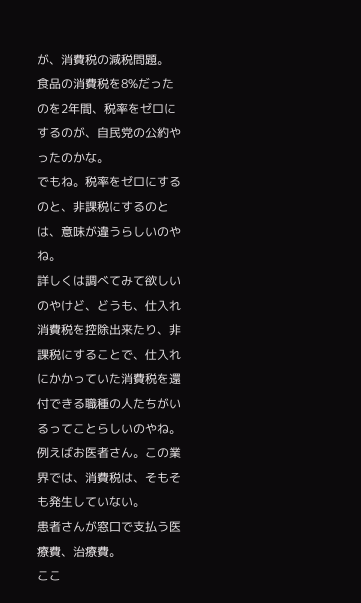が、消費税の減税問題。
食品の消費税を8%だったのを2年間、税率をゼロにするのが、自民党の公約やったのかな。
でもね。税率をゼロにするのと、非課税にするのとは、意味が違うらしいのやね。
詳しくは調べてみて欲しいのやけど、どうも、仕入れ消費税を控除出来たり、非課税にすることで、仕入れにかかっていた消費税を還付できる職種の人たちがいるってことらしいのやね。
例えばお医者さん。この業界では、消費税は、そもそも発生していない。
患者さんが窓口で支払う医療費、治療費。
ここ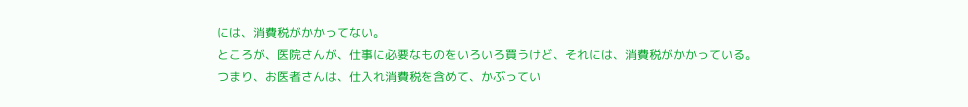には、消費税がかかってない。
ところが、医院さんが、仕事に必要なものをいろいろ買うけど、それには、消費税がかかっている。
つまり、お医者さんは、仕入れ消費税を含めて、かぶってい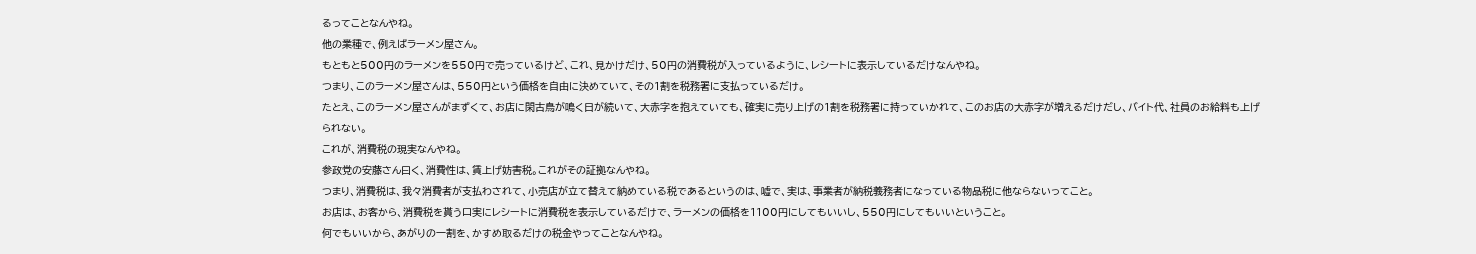るってことなんやね。
他の業種で、例えばラーメン屋さん。
もともと500円のラーメンを550円で売っているけど、これ、見かけだけ、50円の消費税が入っているように、レシートに表示しているだけなんやね。
つまり、このラーメン屋さんは、550円という価格を自由に決めていて、その1割を税務署に支払っているだけ。
たとえ、このラーメン屋さんがまずくて、お店に閑古鳥が鳴く日が続いて、大赤字を抱えていても、確実に売り上げの1割を税務署に持っていかれて、このお店の大赤字が増えるだけだし、バイト代、社員のお給料も上げられない。
これが、消費税の現実なんやね。
参政党の安藤さん曰く、消費性は、賃上げ妨害税。これがその証拠なんやね。
つまり、消費税は、我々消費者が支払わされて、小売店が立て替えて納めている税であるというのは、嘘で、実は、事業者が納税義務者になっている物品税に他ならないってこと。
お店は、お客から、消費税を貰う口実にレシートに消費税を表示しているだけで、ラーメンの価格を1100円にしてもいいし、550円にしてもいいということ。
何でもいいから、あがりの一割を、かすめ取るだけの税金やってことなんやね。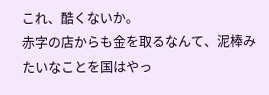これ、酷くないか。
赤字の店からも金を取るなんて、泥棒みたいなことを国はやっ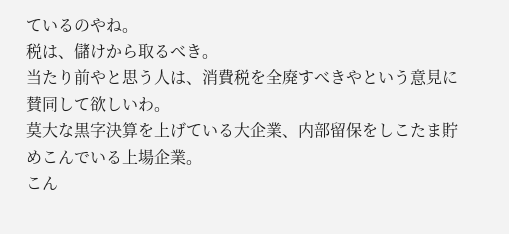ているのやね。
税は、儲けから取るべき。
当たり前やと思う人は、消費税を全廃すべきやという意見に賛同して欲しいわ。
莫大な黒字決算を上げている大企業、内部留保をしこたま貯めこんでいる上場企業。
こん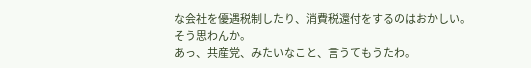な会社を優遇税制したり、消費税還付をするのはおかしい。
そう思わんか。
あっ、共産党、みたいなこと、言うてもうたわ。